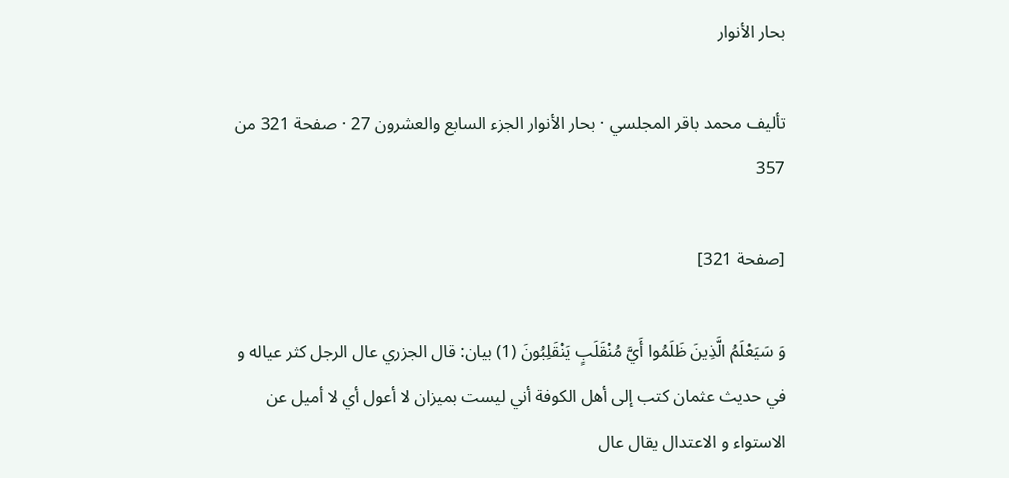بحار الأنوار

تأليف محمد باقر المجلسي · بحار الأنوار الجزء السابع والعشرون 27 · صفحة 321 من 357

[صفحة 321]

وَ سَيَعْلَمُ الَّذِينَ ظَلَمُوا أَيَّ مُنْقَلَبٍ يَنْقَلِبُونَ (1) بيان: قال الجزري عال الرجل كثر عياله و في حديث عثمان كتب إلى أهل الكوفة أني ليست بميزان لا أعول أي لا أميل عن الاستواء و الاعتدال يقال عال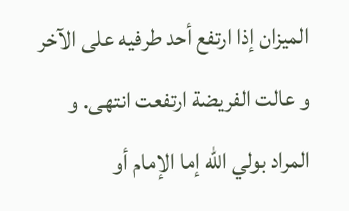الميزان إذا ارتفع أحد طرفيه على الآخر و عالت الفريضة ارتفعت انتهى. و المراد بولي الله إما الإمام أو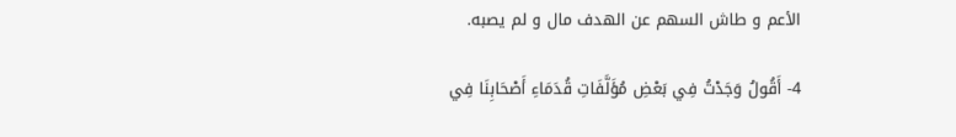الأعم و طاش السهم عن الهدف مال و لم يصبه.

4- أَقُولُ وَجَدْتُ فِي بَعْضِ مُؤَلَّفَاتِ قُدَمَاءِ أَصْحَابِنَا فِي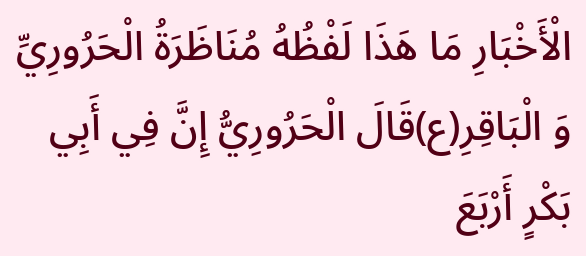الْأَخْبَارِ مَا هَذَا لَفْظُهُ مُنَاظَرَةُ الْحَرُورِيِّ وَ الْبَاقِرِ(ع)قَالَ الْحَرُورِيُّ إِنَّ فِي أَبِي بَكْرٍ أَرْبَعَ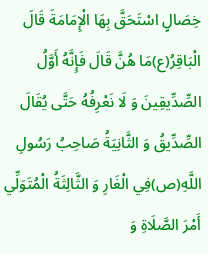خِصَالٍ اسْتَحَقَّ بِهَا الْإِمَامَةَ قَالَ الْبَاقِرُ(ع)مَا هُنَّ قَالَ فَإِنَّهُ أَوَّلُ الصِّدِّيقِينَ وَ لَا نَعْرِفُهُ حَتَّى يُقَالَ الصِّدِّيقُ وَ الثَّانِيَةُ صَاحِبُ رَسُولِ اللَّهِ(ص)فِي الْغَارِ وَ الثَّالِثَةُ الْمُتَوَلِّي أَمْرَ الصَّلَاةِ وَ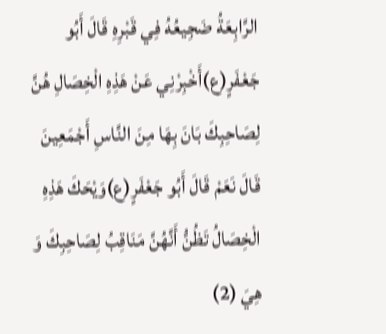الرَّابِعَةُ ضَجِيعُهُ فِي قَبْرِهِ قَالَ أَبُو جَعْفَرٍ(ع)أَخْبِرْنِي عَنْ هَذِهِ الْخِصَالِ هُنَّ لِصَاحِبِكَ بَانَ بِهَا مِنَ النَّاسِ أَجْمَعِينَ قَالَ نَعَمْ قَالَ أَبُو جَعْفَرٍ(ع)وَيْحَكَ هَذِهِ الْخِصَالُ تَظُنُّ أَنَّهُنَّ مَنَاقِبُ لِصَاحِبِكَ وَ هِيَ (2)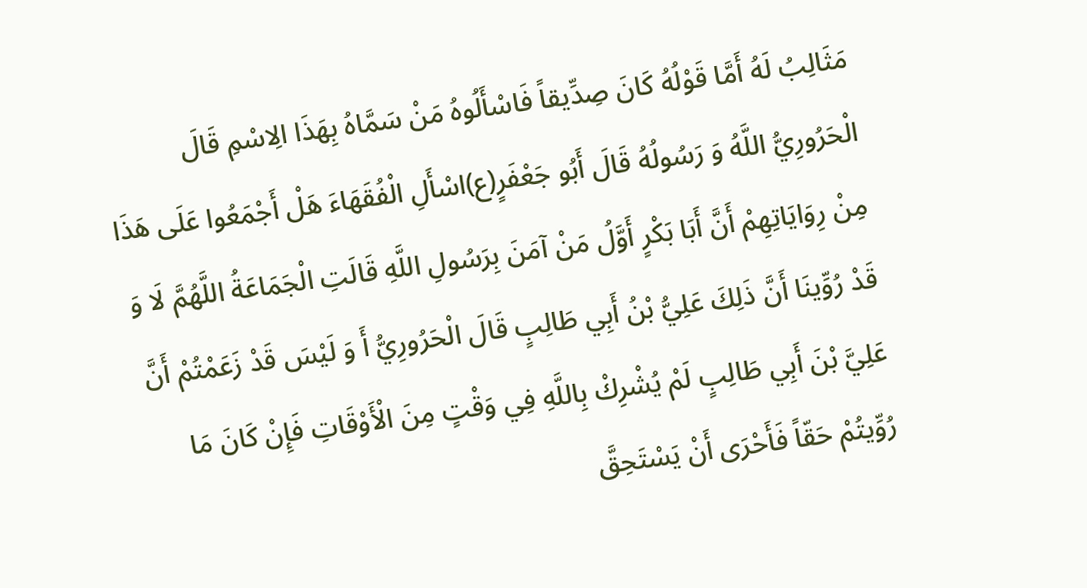مَثَالِبُ لَهُ أَمَّا قَوْلُهُ كَانَ صِدِّيقاً فَاسْأَلُوهُ مَنْ سَمَّاهُ بِهَذَا الِاسْمِ قَالَ الْحَرُورِيُّ اللَّهُ وَ رَسُولُهُ قَالَ أَبُو جَعْفَرٍ(ع)اسْأَلِ الْفُقَهَاءَ هَلْ أَجْمَعُوا عَلَى هَذَا مِنْ رِوَايَاتِهِمْ أَنَّ أَبَا بَكْرٍ أَوَّلُ مَنْ آمَنَ بِرَسُولِ اللَّهِ قَالَتِ الْجَمَاعَةُ اللَّهُمَّ لَا وَ قَدْ رُوِّينَا أَنَّ ذَلِكَ عَلِيُّ بْنُ أَبِي طَالِبٍ قَالَ الْحَرُورِيُّ أَ وَ لَيْسَ قَدْ زَعَمْتُمْ أَنَّ عَلِيَّ بْنَ أَبِي طَالِبٍ لَمْ يُشْرِكْ بِاللَّهِ فِي وَقْتٍ مِنَ الْأَوْقَاتِ فَإِنْ كَانَ مَا رُوِّيتُمْ حَقّاً فَأَحْرَى أَنْ يَسْتَحِقَّ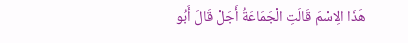هَذَا الِاسْمَ قَالَتِ الْجَمَاعَةُ أَجَلْ قَالَ أَبُو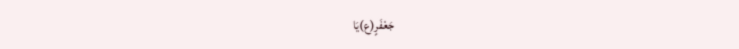جَعْفَرٍ(ع)يَا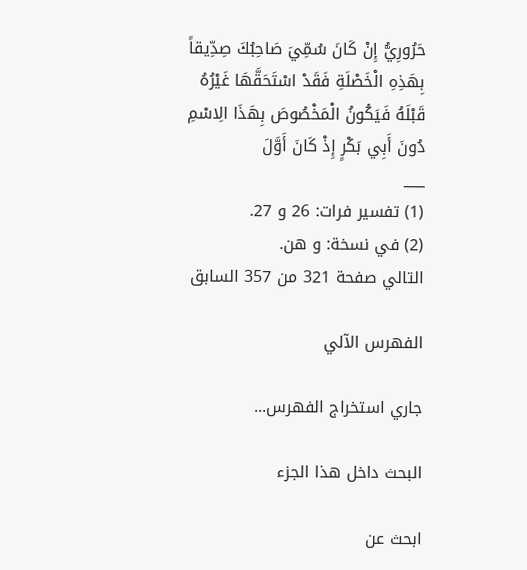حَرُورِيُّ إِنْ كَانَ سُمِّيَ صَاحِبُكَ صِدِّيقاً بِهَذِهِ الْخَصْلَةِ فَقَدْ اسْتَحَقَّهَا غَيْرُهُ قَبْلَهُ فَيَكُونُ الْمَخْصُوصَ بِهَذَا الِاسْمِ دُونَ أَبِي بَكْرٍ إِذْ كَانَ أَوَّلَ
___
(1) تفسير فرات: 26 و 27.
(2) في نسخة: و هن.
التالي صفحة 321 من 357 السابق

الفهرس الآلي

جاري استخراج الفهرس...

البحث داخل هذا الجزء

ابحث عن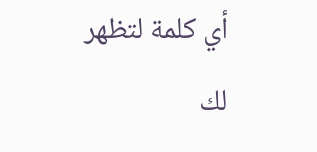أي كلمة لتظهر لك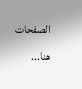الصفحات هنا...